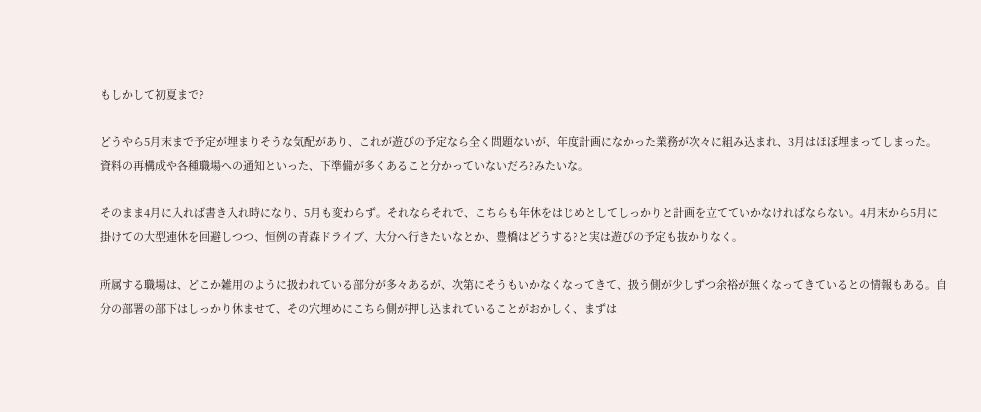もしかして初夏まで?

どうやら5月末まで予定が埋まりそうな気配があり、これが遊びの予定なら全く問題ないが、年度計画になかった業務が次々に組み込まれ、3月はほぼ埋まってしまった。資料の再構成や各種職場への通知といった、下準備が多くあること分かっていないだろ?みたいな。

そのまま4月に入れば書き入れ時になり、5月も変わらず。それならそれで、こちらも年休をはじめとしてしっかりと計画を立てていかなければならない。4月末から5月に掛けての大型連休を回避しつつ、恒例の青森ドライブ、大分へ行きたいなとか、豊橋はどうする?と実は遊びの予定も抜かりなく。

所属する職場は、どこか雑用のように扱われている部分が多々あるが、次第にそうもいかなくなってきて、扱う側が少しずつ余裕が無くなってきているとの情報もある。自分の部署の部下はしっかり休ませて、その穴埋めにこちら側が押し込まれていることがおかしく、まずは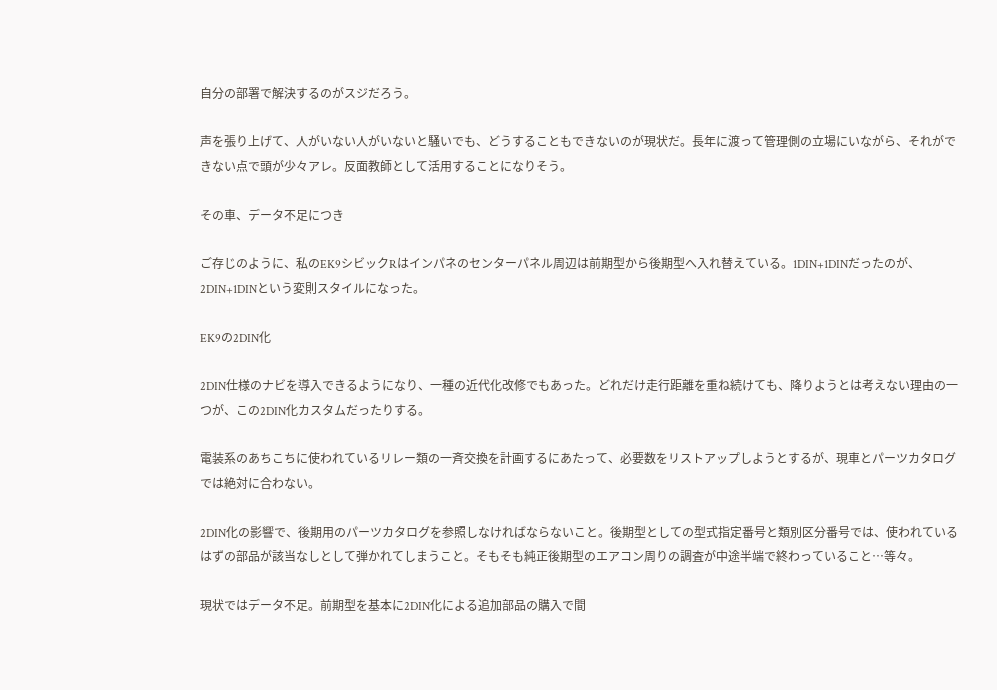自分の部署で解決するのがスジだろう。

声を張り上げて、人がいない人がいないと騒いでも、どうすることもできないのが現状だ。長年に渡って管理側の立場にいながら、それができない点で頭が少々アレ。反面教師として活用することになりそう。

その車、データ不足につき

ご存じのように、私のEK9シビックRはインパネのセンターパネル周辺は前期型から後期型へ入れ替えている。1DIN+1DINだったのが、2DIN+1DINという変則スタイルになった。

EK9の2DIN化

2DIN仕様のナビを導入できるようになり、一種の近代化改修でもあった。どれだけ走行距離を重ね続けても、降りようとは考えない理由の一つが、この2DIN化カスタムだったりする。

電装系のあちこちに使われているリレー類の一斉交換を計画するにあたって、必要数をリストアップしようとするが、現車とパーツカタログでは絶対に合わない。

2DIN化の影響で、後期用のパーツカタログを参照しなければならないこと。後期型としての型式指定番号と類別区分番号では、使われているはずの部品が該当なしとして弾かれてしまうこと。そもそも純正後期型のエアコン周りの調査が中途半端で終わっていること…等々。

現状ではデータ不足。前期型を基本に2DIN化による追加部品の購入で間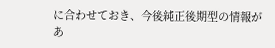に合わせておき、今後純正後期型の情報があ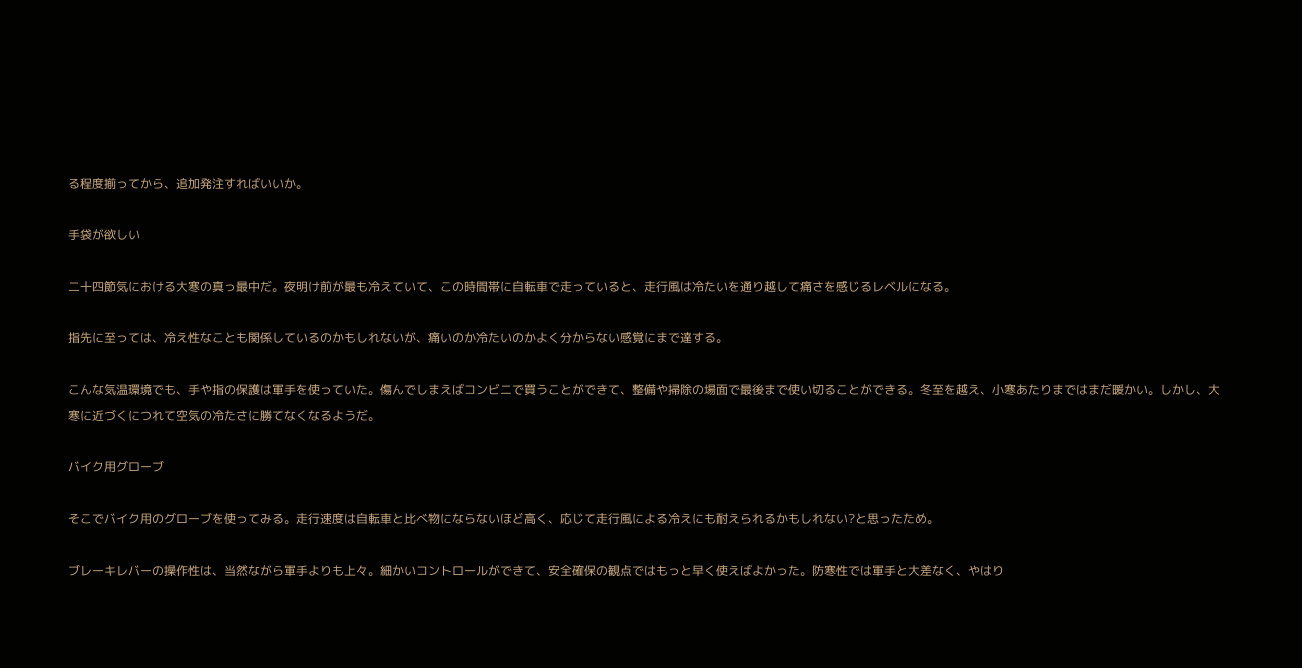る程度揃ってから、追加発注すればいいか。

手袋が欲しい

二十四節気における大寒の真っ最中だ。夜明け前が最も冷えていて、この時間帯に自転車で走っていると、走行風は冷たいを通り越して痛さを感じるレベルになる。

指先に至っては、冷え性なことも関係しているのかもしれないが、痛いのか冷たいのかよく分からない感覚にまで達する。

こんな気温環境でも、手や指の保護は軍手を使っていた。傷んでしまえばコンビニで買うことができて、整備や掃除の場面で最後まで使い切ることができる。冬至を越え、小寒あたりまではまだ暖かい。しかし、大寒に近づくにつれて空気の冷たさに勝てなくなるようだ。

バイク用グローブ

そこでバイク用のグローブを使ってみる。走行速度は自転車と比べ物にならないほど高く、応じて走行風による冷えにも耐えられるかもしれない?と思ったため。

ブレーキレバーの操作性は、当然ながら軍手よりも上々。細かいコントロールができて、安全確保の観点ではもっと早く使えばよかった。防寒性では軍手と大差なく、やはり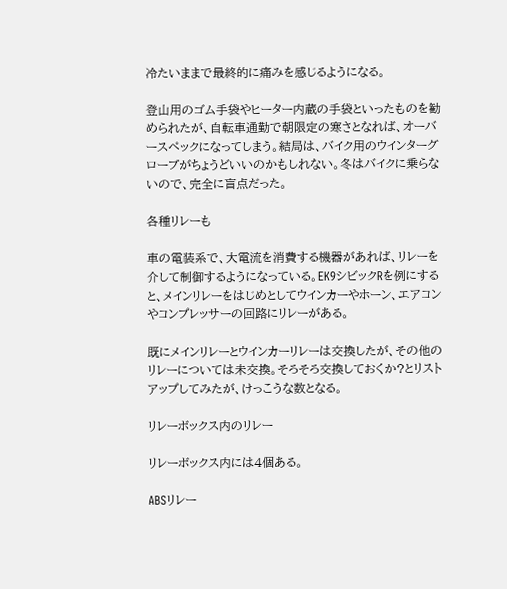冷たいままで最終的に痛みを感じるようになる。

登山用のゴム手袋やヒーター内蔵の手袋といったものを勧められたが、自転車通勤で朝限定の寒さとなれば、オーバースペックになってしまう。結局は、バイク用のウインターグローブがちょうどいいのかもしれない。冬はバイクに乗らないので、完全に盲点だった。

各種リレーも

車の電装系で、大電流を消費する機器があれば、リレーを介して制御するようになっている。EK9シビックRを例にすると、メインリレーをはじめとしてウインカーやホーン、エアコンやコンプレッサーの回路にリレーがある。

既にメインリレーとウインカーリレーは交換したが、その他のリレーについては未交換。そろそろ交換しておくか?とリストアップしてみたが、けっこうな数となる。

リレーボックス内のリレー

リレーボックス内には4個ある。

ABSリレー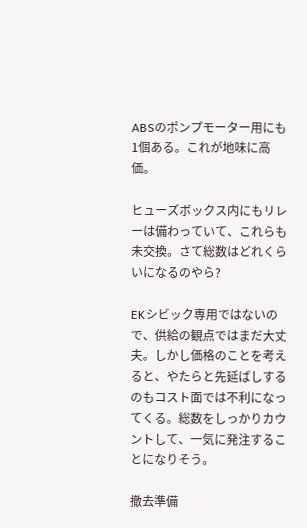ABSのポンプモーター用にも1個ある。これが地味に高価。

ヒューズボックス内にもリレーは備わっていて、これらも未交換。さて総数はどれくらいになるのやら?

EKシビック専用ではないので、供給の観点ではまだ大丈夫。しかし価格のことを考えると、やたらと先延ばしするのもコスト面では不利になってくる。総数をしっかりカウントして、一気に発注することになりそう。

撤去準備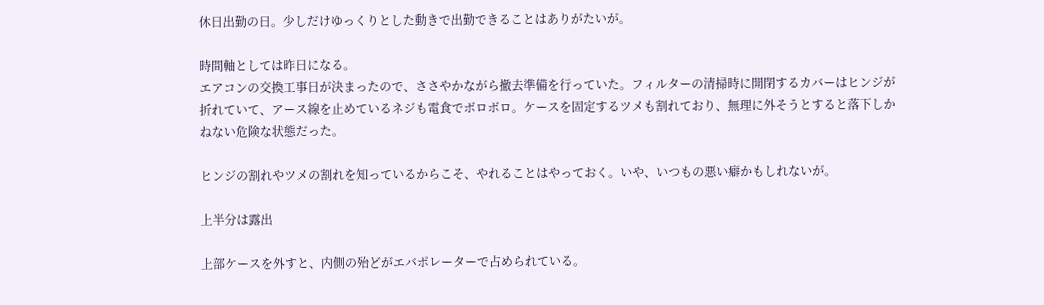休日出勤の日。少しだけゆっくりとした動きで出勤できることはありがたいが。

時間軸としては昨日になる。
エアコンの交換工事日が決まったので、ささやかながら撤去準備を行っていた。フィルターの清掃時に開閉するカバーはヒンジが折れていて、アース線を止めているネジも電食でボロボロ。ケースを固定するツメも割れており、無理に外そうとすると落下しかねない危険な状態だった。

ヒンジの割れやツメの割れを知っているからこそ、やれることはやっておく。いや、いつもの悪い癖かもしれないが。

上半分は露出

上部ケースを外すと、内側の殆どがエバポレーターで占められている。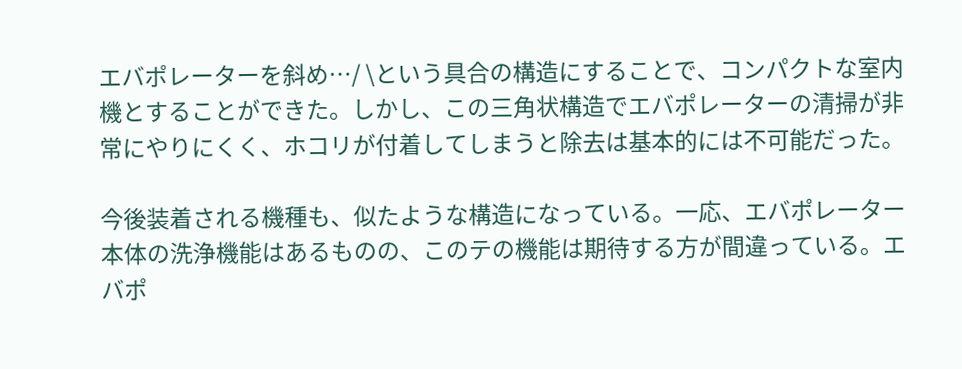エバポレーターを斜め…/ \という具合の構造にすることで、コンパクトな室内機とすることができた。しかし、この三角状構造でエバポレーターの清掃が非常にやりにくく、ホコリが付着してしまうと除去は基本的には不可能だった。

今後装着される機種も、似たような構造になっている。一応、エバポレーター本体の洗浄機能はあるものの、このテの機能は期待する方が間違っている。エバポ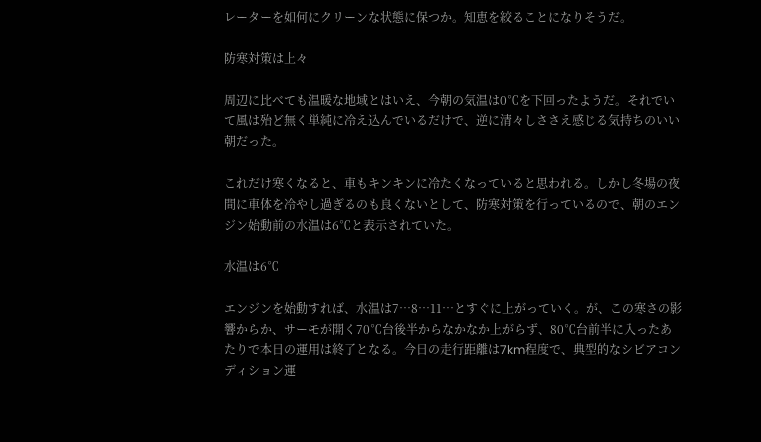レーターを如何にクリーンな状態に保つか。知恵を絞ることになりそうだ。

防寒対策は上々

周辺に比べても温暖な地域とはいえ、今朝の気温は0℃を下回ったようだ。それでいて風は殆ど無く単純に冷え込んでいるだけで、逆に清々しささえ感じる気持ちのいい朝だった。

これだけ寒くなると、車もキンキンに冷たくなっていると思われる。しかし冬場の夜間に車体を冷やし過ぎるのも良くないとして、防寒対策を行っているので、朝のエンジン始動前の水温は6℃と表示されていた。

水温は6℃

エンジンを始動すれば、水温は7…8…11…とすぐに上がっていく。が、この寒さの影響からか、サーモが開く70℃台後半からなかなか上がらず、80℃台前半に入ったあたりで本日の運用は終了となる。今日の走行距離は7km程度で、典型的なシビアコンディション運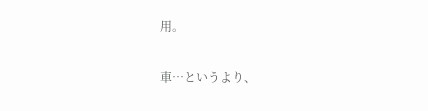用。

車…というより、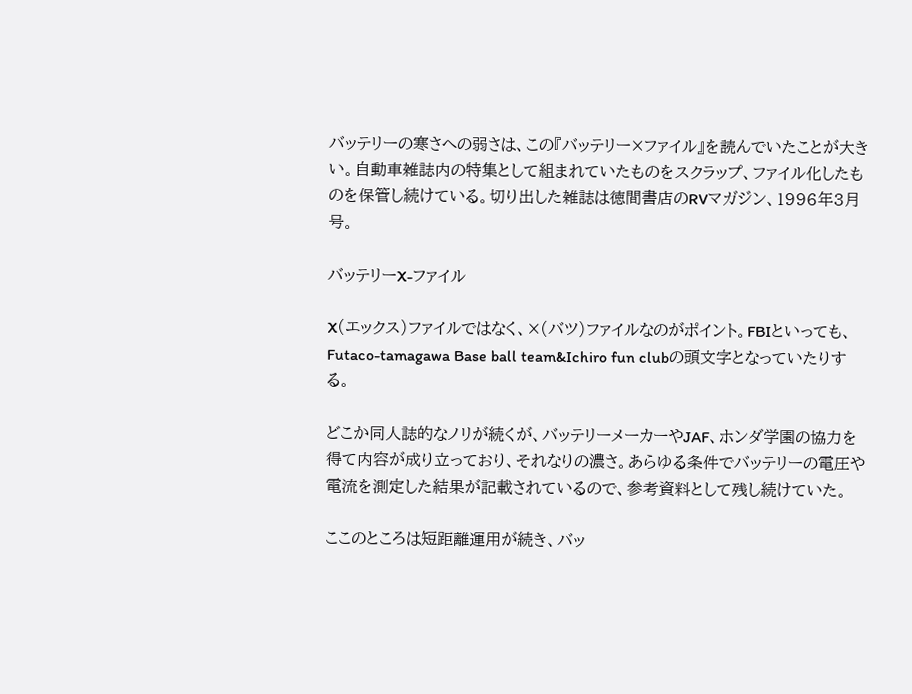バッテリーの寒さへの弱さは、この『バッテリー×ファイル』を読んでいたことが大きい。自動車雑誌内の特集として組まれていたものをスクラップ、ファイル化したものを保管し続けている。切り出した雑誌は徳間書店のRVマガジン、1996年3月号。

バッテリーX-ファイル

X(エックス)ファイルではなく、×(バツ)ファイルなのがポイント。FBIといっても、Futaco-tamagawa Base ball team&Ichiro fun clubの頭文字となっていたりする。

どこか同人誌的なノリが続くが、バッテリーメーカーやJAF、ホンダ学園の協力を得て内容が成り立っており、それなりの濃さ。あらゆる条件でバッテリーの電圧や電流を測定した結果が記載されているので、参考資料として残し続けていた。

ここのところは短距離運用が続き、バッ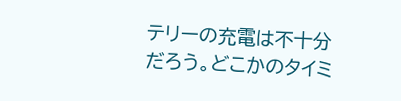テリーの充電は不十分だろう。どこかのタイミ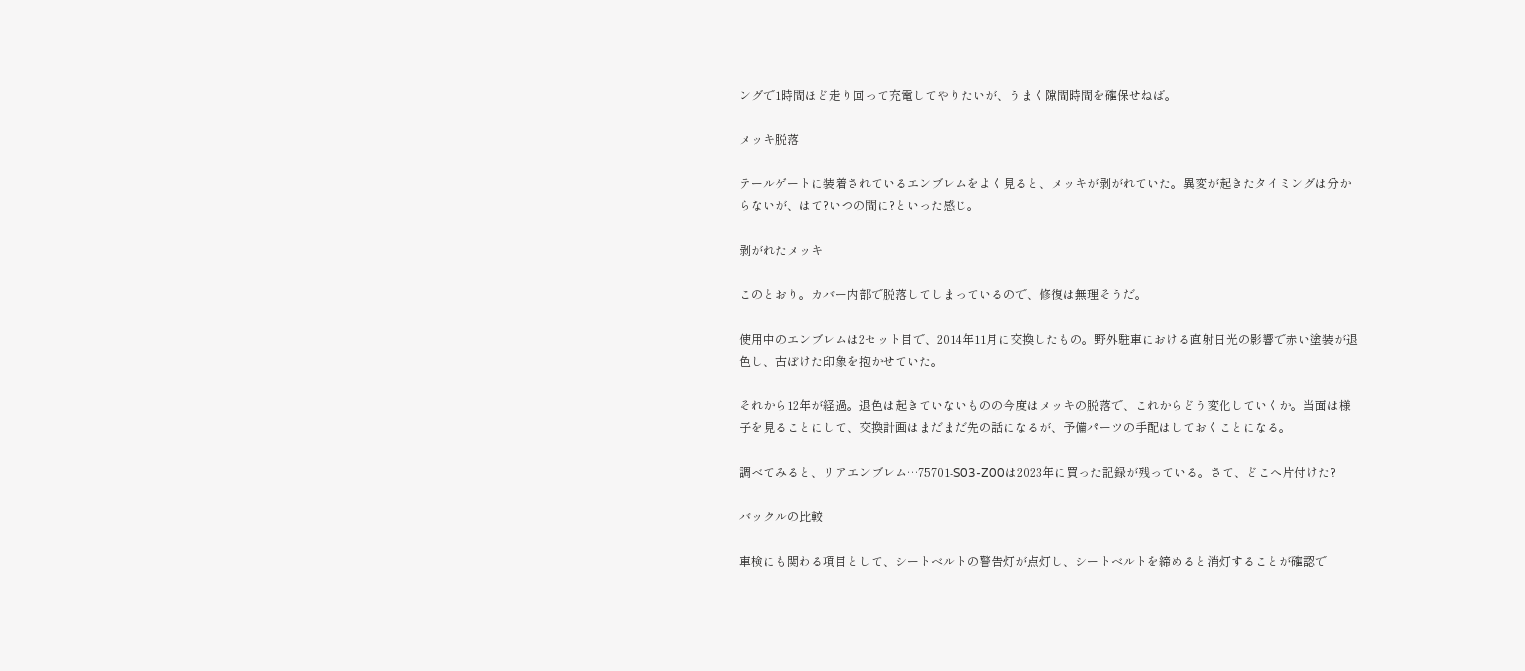ングで1時間ほど走り回って充電してやりたいが、うまく隙間時間を確保せねば。

メッキ脱落

テールゲートに装着されているエンブレムをよく見ると、メッキが剥がれていた。異変が起きたタイミングは分からないが、はて?いつの間に?といった感じ。

剥がれたメッキ

このとおり。カバー内部で脱落してしまっているので、修復は無理そうだ。

使用中のエンブレムは2セット目で、2014年11月に交換したもの。野外駐車における直射日光の影響で赤い塗装が退色し、古ぼけた印象を抱かせていた。

それから12年が経過。退色は起きていないものの今度はメッキの脱落で、これからどう変化していくか。当面は様子を見ることにして、交換計画はまだまだ先の話になるが、予備パーツの手配はしておくことになる。

調べてみると、リアエンブレム…75701-S03-Z00は2023年に買った記録が残っている。さて、どこへ片付けた?

バックルの比較

車検にも関わる項目として、シートベルトの警告灯が点灯し、シートベルトを締めると消灯することが確認で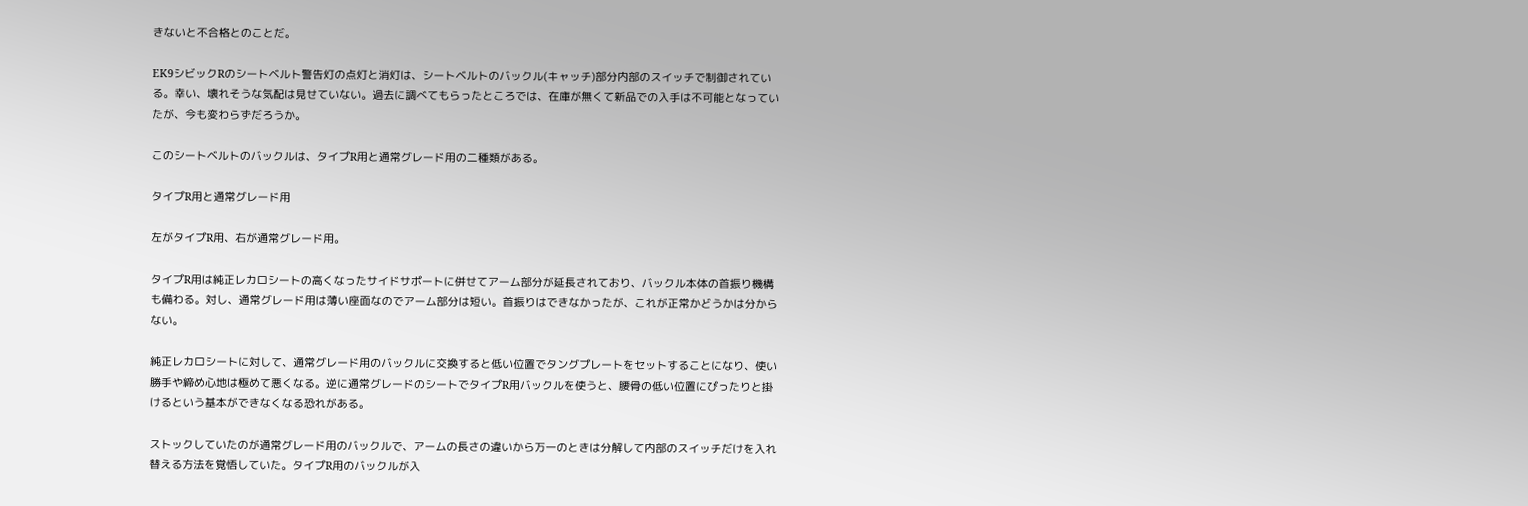きないと不合格とのことだ。

EK9シビックRのシートベルト警告灯の点灯と消灯は、シートベルトのバックル(キャッチ)部分内部のスイッチで制御されている。幸い、壊れそうな気配は見せていない。過去に調べてもらったところでは、在庫が無くて新品での入手は不可能となっていたが、今も変わらずだろうか。

このシートベルトのバックルは、タイプR用と通常グレード用の二種類がある。

タイプR用と通常グレード用

左がタイプR用、右が通常グレード用。

タイプR用は純正レカロシートの高くなったサイドサポートに併せてアーム部分が延長されており、バックル本体の首振り機構も備わる。対し、通常グレード用は薄い座面なのでアーム部分は短い。首振りはできなかったが、これが正常かどうかは分からない。

純正レカロシートに対して、通常グレード用のバックルに交換すると低い位置でタングプレートをセットすることになり、使い勝手や締め心地は極めて悪くなる。逆に通常グレードのシートでタイプR用バックルを使うと、腰骨の低い位置にぴったりと掛けるという基本ができなくなる恐れがある。

ストックしていたのが通常グレード用のバックルで、アームの長さの違いから万一のときは分解して内部のスイッチだけを入れ替える方法を覚悟していた。タイプR用のバックルが入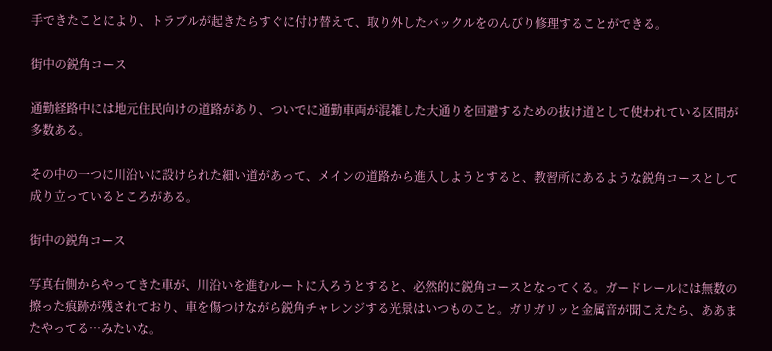手できたことにより、トラブルが起きたらすぐに付け替えて、取り外したバックルをのんびり修理することができる。

街中の鋭角コース

通勤経路中には地元住民向けの道路があり、ついでに通勤車両が混雑した大通りを回避するための抜け道として使われている区間が多数ある。

その中の一つに川沿いに設けられた細い道があって、メインの道路から進入しようとすると、教習所にあるような鋭角コースとして成り立っているところがある。

街中の鋭角コース

写真右側からやってきた車が、川沿いを進むルートに入ろうとすると、必然的に鋭角コースとなってくる。ガードレールには無数の擦った痕跡が残されており、車を傷つけながら鋭角チャレンジする光景はいつものこと。ガリガリッと金属音が聞こえたら、ああまたやってる…みたいな。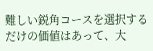難しい鋭角コースを選択するだけの価値はあって、大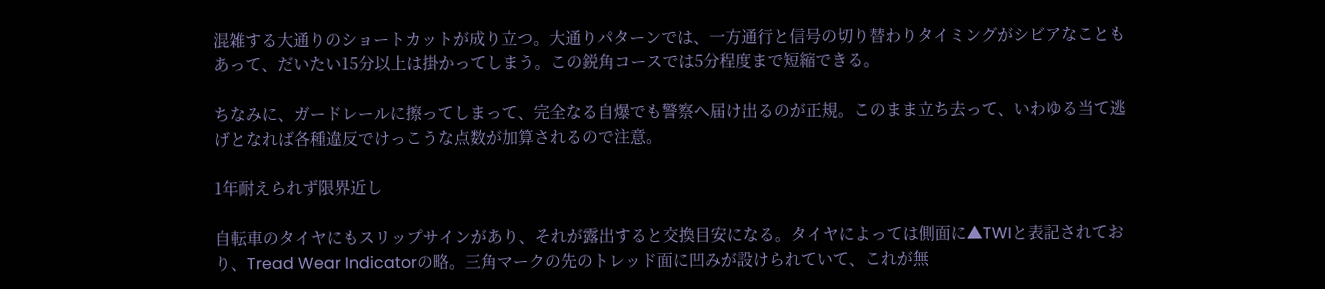混雑する大通りのショートカットが成り立つ。大通りパターンでは、一方通行と信号の切り替わりタイミングがシビアなこともあって、だいたい15分以上は掛かってしまう。この鋭角コースでは5分程度まで短縮できる。

ちなみに、ガードレールに擦ってしまって、完全なる自爆でも警察へ届け出るのが正規。このまま立ち去って、いわゆる当て逃げとなれば各種違反でけっこうな点数が加算されるので注意。

1年耐えられず限界近し

自転車のタイヤにもスリップサインがあり、それが露出すると交換目安になる。タイヤによっては側面に▲TWIと表記されており、Tread Wear Indicatorの略。三角マークの先のトレッド面に凹みが設けられていて、これが無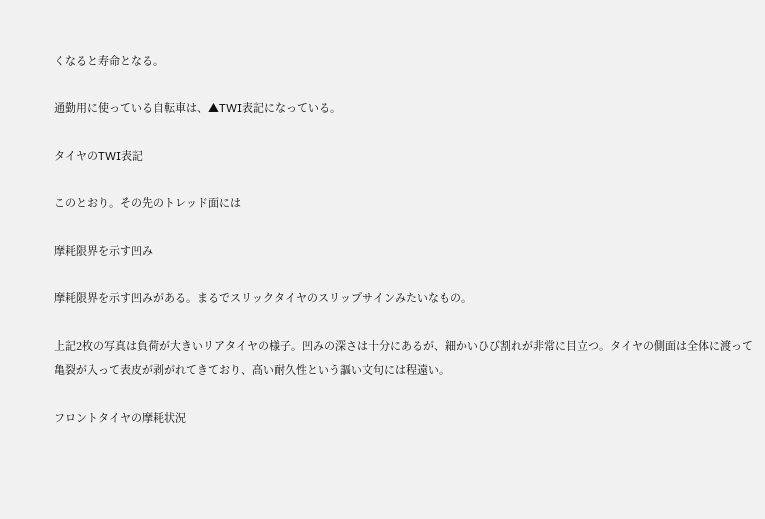くなると寿命となる。

通勤用に使っている自転車は、▲TWI表記になっている。

タイヤのTWI表記

このとおり。その先のトレッド面には

摩耗限界を示す凹み

摩耗限界を示す凹みがある。まるでスリックタイヤのスリップサインみたいなもの。

上記2枚の写真は負荷が大きいリアタイヤの様子。凹みの深さは十分にあるが、細かいひび割れが非常に目立つ。タイヤの側面は全体に渡って亀裂が入って表皮が剥がれてきており、高い耐久性という謳い文句には程遠い。

フロントタイヤの摩耗状況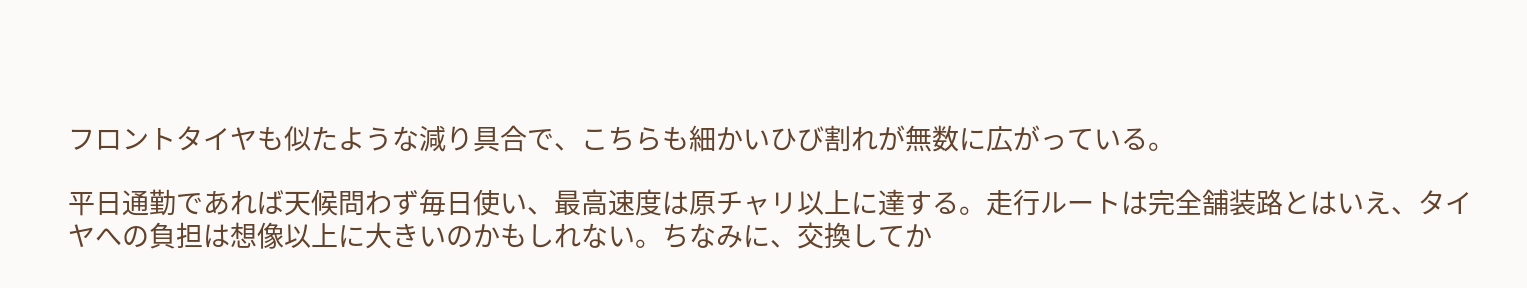フロントタイヤも似たような減り具合で、こちらも細かいひび割れが無数に広がっている。

平日通勤であれば天候問わず毎日使い、最高速度は原チャリ以上に達する。走行ルートは完全舗装路とはいえ、タイヤへの負担は想像以上に大きいのかもしれない。ちなみに、交換してか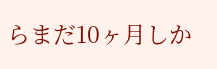らまだ10ヶ月しか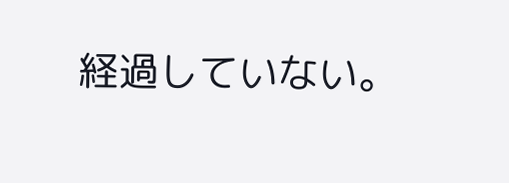経過していない。